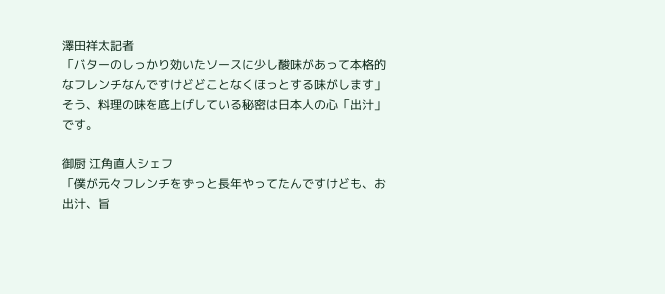澤田祥太記者
「バターのしっかり効いたソースに少し酸味があって本格的なフレンチなんですけどどことなくほっとする味がします」
そう、料理の味を底上げしている秘密は日本人の心「出汁」です。

御厨 江角直人シェフ
「僕が元々フレンチをずっと長年やってたんですけども、お出汁、旨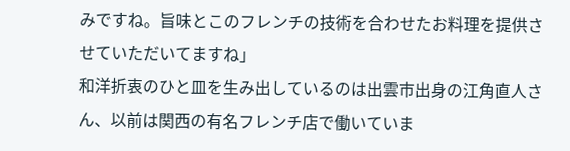みですね。旨味とこのフレンチの技術を合わせたお料理を提供させていただいてますね」
和洋折衷のひと皿を生み出しているのは出雲市出身の江角直人さん、以前は関西の有名フレンチ店で働いていま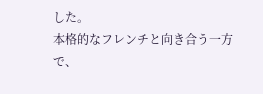した。
本格的なフレンチと向き合う一方で、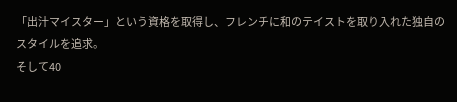「出汁マイスター」という資格を取得し、フレンチに和のテイストを取り入れた独自のスタイルを追求。
そして40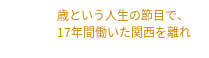歳という人生の節目で、17年間働いた関西を離れ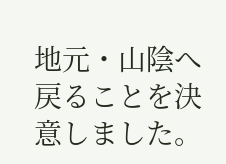地元・山陰へ戻ることを決意しました。